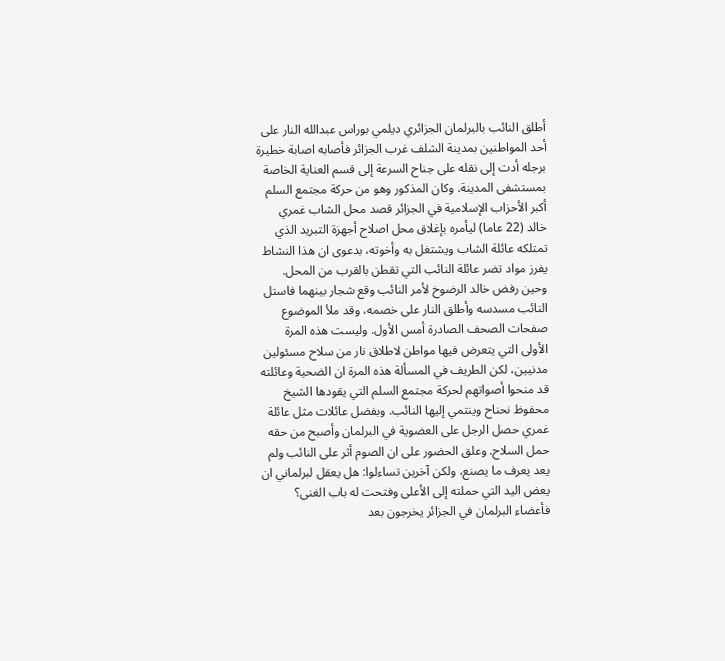أطلق النائب بالبرلمان الجزائري ديلمي بوراس عبدالله النار على أحد المواطنين بمدينة الشلف غرب الجزائر فأصابه اصابة خطيرة برجله أدت إلى نقله على جناح السرعة إلى قسم العناية الخاصة بمستشفى المدينة. وكان المذكور وهو من حركة مجتمع السلم أكبر الأحزاب الإسلامية في الجزائر قصد محل الشاب غمري خالد (22 عاما) ليأمره بإغلاق محل اصلاح أجهزة التبريد الذي تمتلكه عائلة الشاب ويشتغل به وأخوته، بدعوى ان هذا النشاط يفرز مواد تضر عائلة النائب التي تقطن بالقرب من المحل. وحين رفض خالد الرضوخ لأمر النائب وقع شجار بينهما فاستل النائب مسدسه وأطلق النار على خصمه، وقد ملأ الموضوع صفحات الصحف الصادرة أمس الأول. وليست هذه المرة الأولى التي يتعرض فيها مواطن لاطلاق نار من سلاح مسئولين مدنيين، لكن الطريف في المسألة هذه المرة ان الضحية وعائلته قد منحوا أصواتهم لحركة مجتمع السلم التي يقودها الشيخ محفوظ نحناح وينتمي إليها النائب. وبفضل عائلات مثل عائلة غمري حصل الرجل على العضوية في البرلمان وأصبح من حقه حمل السلاح. وعلق الحضور على ان الصوم أثر على النائب ولم يعد يعرف ما يصنع، ولكن آخرين تساءلوا: هل يعقل لبرلماني ان يعض اليد التي حملته إلى الأعلى وفتحت له باب الغنى؟ فأعضاء البرلمان في الجزائر يخرجون بعد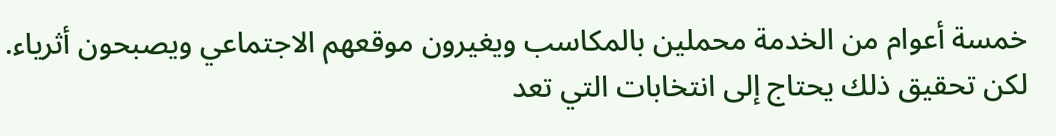خمسة أعوام من الخدمة محملين بالمكاسب ويغيرون موقعهم الاجتماعي ويصبحون أثرياء. لكن تحقيق ذلك يحتاج إلى انتخابات التي تعد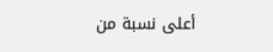أعلى نسبة من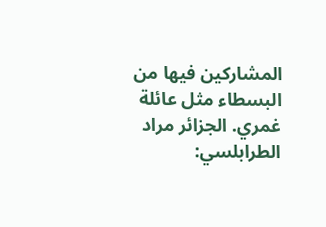المشاركين فيها من البسطاء مثل عائلة غمري. الجزائر مراد الطرابلسي: